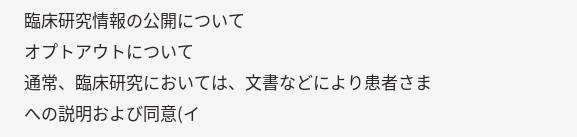臨床研究情報の公開について
オプトアウトについて
通常、臨床研究においては、文書などにより患者さまへの説明および同意(イ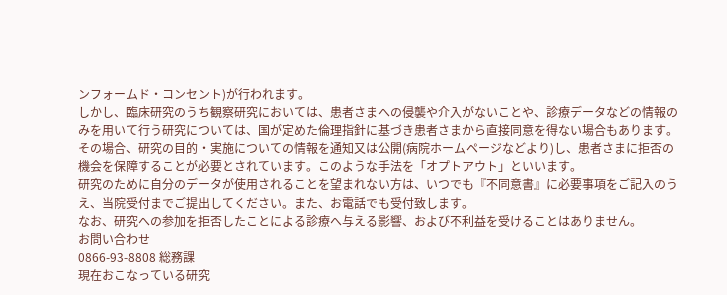ンフォームド・コンセント)が行われます。
しかし、臨床研究のうち観察研究においては、患者さまへの侵襲や介入がないことや、診療データなどの情報のみを用いて行う研究については、国が定めた倫理指針に基づき患者さまから直接同意を得ない場合もあります。
その場合、研究の目的・実施についての情報を通知又は公開(病院ホームページなどより)し、患者さまに拒否の機会を保障することが必要とされています。このような手法を「オプトアウト」といいます。
研究のために自分のデータが使用されることを望まれない方は、いつでも『不同意書』に必要事項をご記入のうえ、当院受付までご提出してください。また、お電話でも受付致します。
なお、研究への参加を拒否したことによる診療へ与える影響、および不利益を受けることはありません。
お問い合わせ
0866-93-8808 総務課
現在おこなっている研究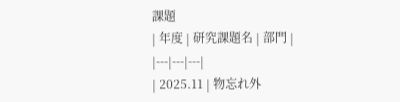課題
| 年度 | 研究課題名 | 部門 |
|---|---|---|
| 2025.11 | 物忘れ外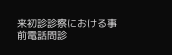来初診診察における事前電話問診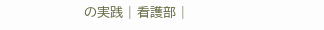の実践 | 看護部 |